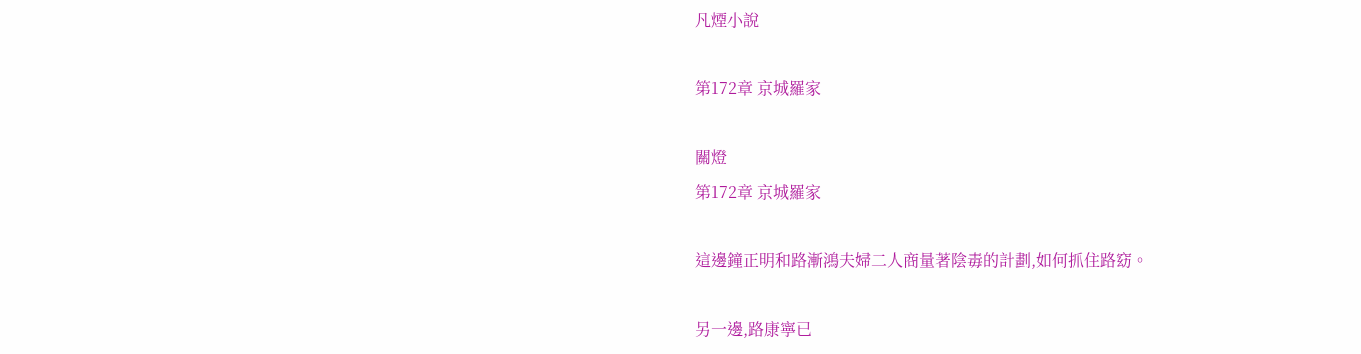凡煙小說

第172章 京城羅家

關燈
第172章 京城羅家

這邊鐘正明和路漸鴻夫婦二人商量著陰毒的計劃,如何抓住路窈。

另一邊,路康寧已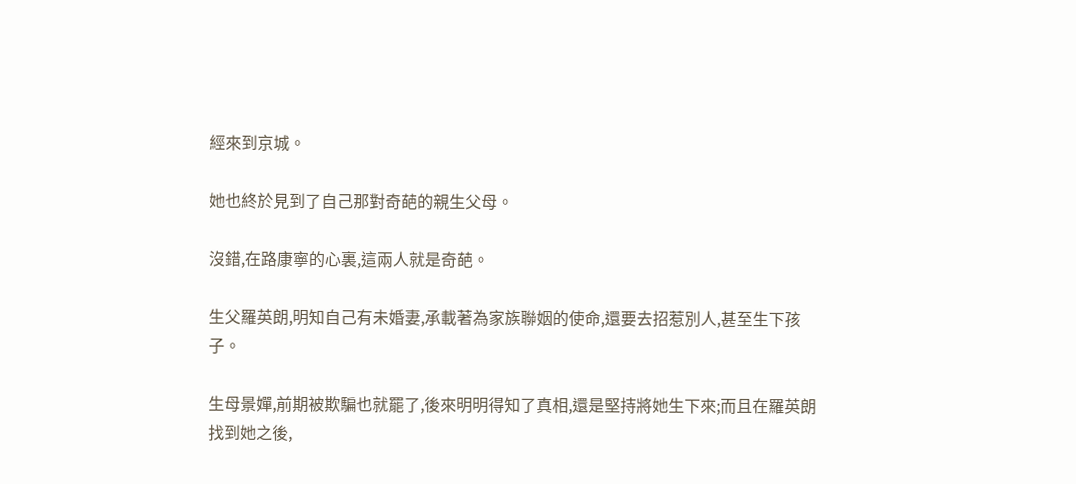經來到京城。

她也終於見到了自己那對奇葩的親生父母。

沒錯,在路康寧的心裏,這兩人就是奇葩。

生父羅英朗,明知自己有未婚妻,承載著為家族聯姻的使命,還要去招惹別人,甚至生下孩子。

生母景嬋,前期被欺騙也就罷了,後來明明得知了真相,還是堅持將她生下來;而且在羅英朗找到她之後,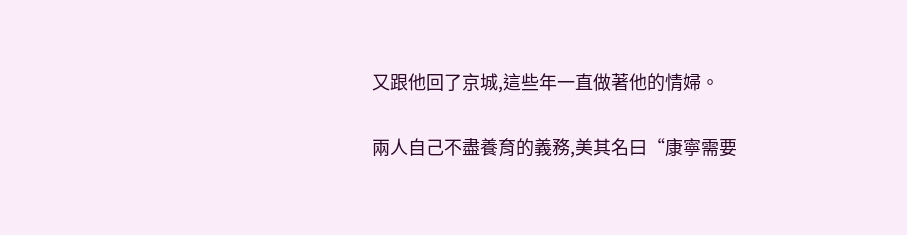又跟他回了京城,這些年一直做著他的情婦。

兩人自己不盡養育的義務,美其名曰“康寧需要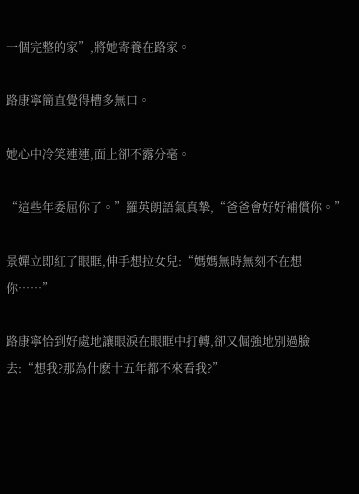一個完整的家”,將她寄養在路家。

路康寧簡直覺得槽多無口。

她心中冷笑連連,面上卻不露分毫。

“這些年委屈你了。”羅英朗語氣真摯,“爸爸會好好補償你。”

景嬋立即紅了眼眶,伸手想拉女兒:“媽媽無時無刻不在想你……”

路康寧恰到好處地讓眼淚在眼眶中打轉,卻又倔強地別過臉去:“想我?那為什麽十五年都不來看我?”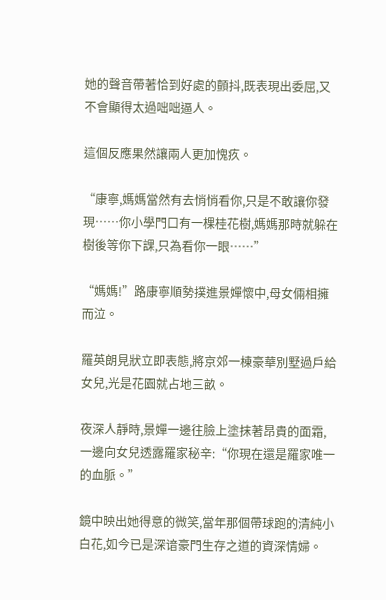她的聲音帶著恰到好處的顫抖,既表現出委屈,又不會顯得太過咄咄逼人。

這個反應果然讓兩人更加愧疚。

“康寧,媽媽當然有去悄悄看你,只是不敢讓你發現……你小學門口有一棵桂花樹,媽媽那時就躲在樹後等你下課,只為看你一眼……”

“媽媽!”路康寧順勢撲進景嬋懷中,母女倆相擁而泣。

羅英朗見狀立即表態,將京郊一棟豪華別墅過戶給女兒,光是花園就占地三畝。

夜深人靜時,景嬋一邊往臉上塗抹著昂貴的面霜,一邊向女兒透露羅家秘辛:“你現在還是羅家唯一的血脈。”

鏡中映出她得意的微笑,當年那個帶球跑的清純小白花,如今已是深谙豪門生存之道的資深情婦。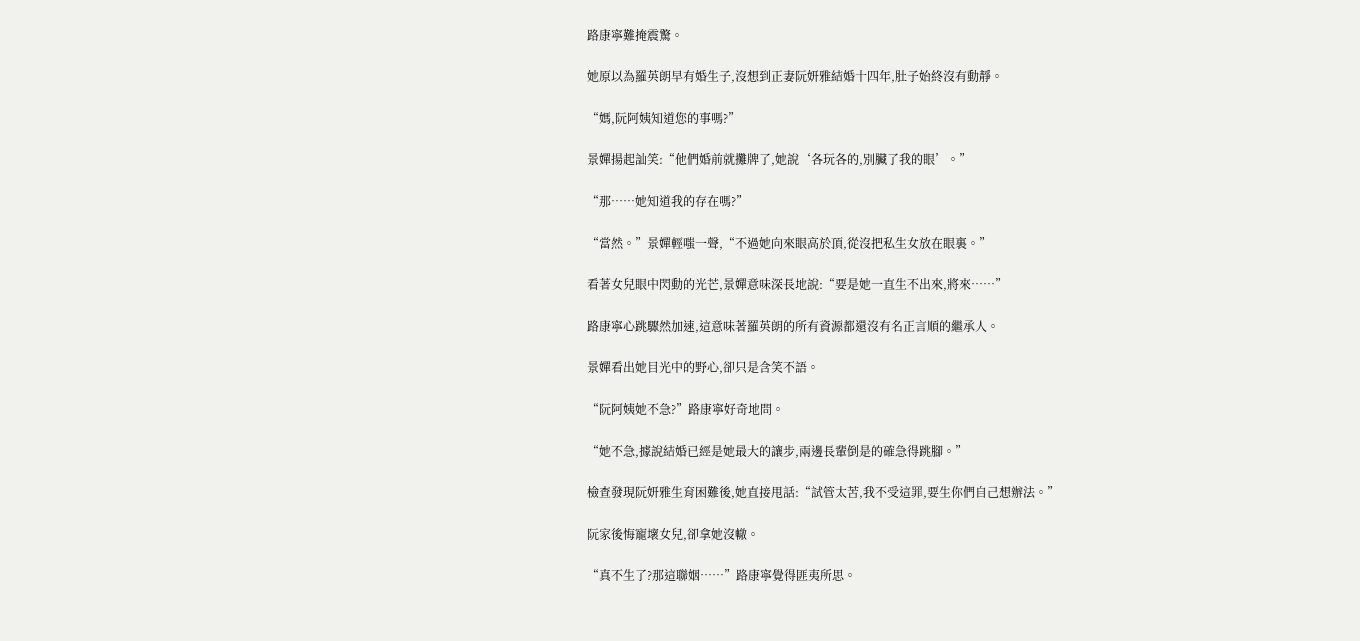路康寧難掩震驚。

她原以為羅英朗早有婚生子,沒想到正妻阮妍雅結婚十四年,肚子始終沒有動靜。

“媽,阮阿姨知道您的事嗎?”

景嬋揚起訕笑:“他們婚前就攤牌了,她說‘各玩各的,別臟了我的眼’。”

“那……她知道我的存在嗎?”

“當然。”景嬋輕嗤一聲,“不過她向來眼高於頂,從沒把私生女放在眼裏。”

看著女兒眼中閃動的光芒,景嬋意味深長地說:“要是她一直生不出來,將來……”

路康寧心跳驟然加速,這意味著羅英朗的所有資源都還沒有名正言順的繼承人。

景嬋看出她目光中的野心,卻只是含笑不語。

“阮阿姨她不急?”路康寧好奇地問。

“她不急,據說結婚已經是她最大的讓步,兩邊長輩倒是的確急得跳腳。”

檢查發現阮妍雅生育困難後,她直接甩話:“試管太苦,我不受這罪,要生你們自己想辦法。”

阮家後悔寵壞女兒,卻拿她沒轍。

“真不生了?那這聯姻……”路康寧覺得匪夷所思。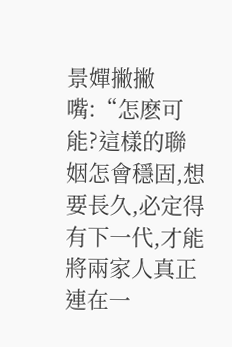景嬋撇撇嘴:“怎麽可能?這樣的聯姻怎會穩固,想要長久,必定得有下一代,才能將兩家人真正連在一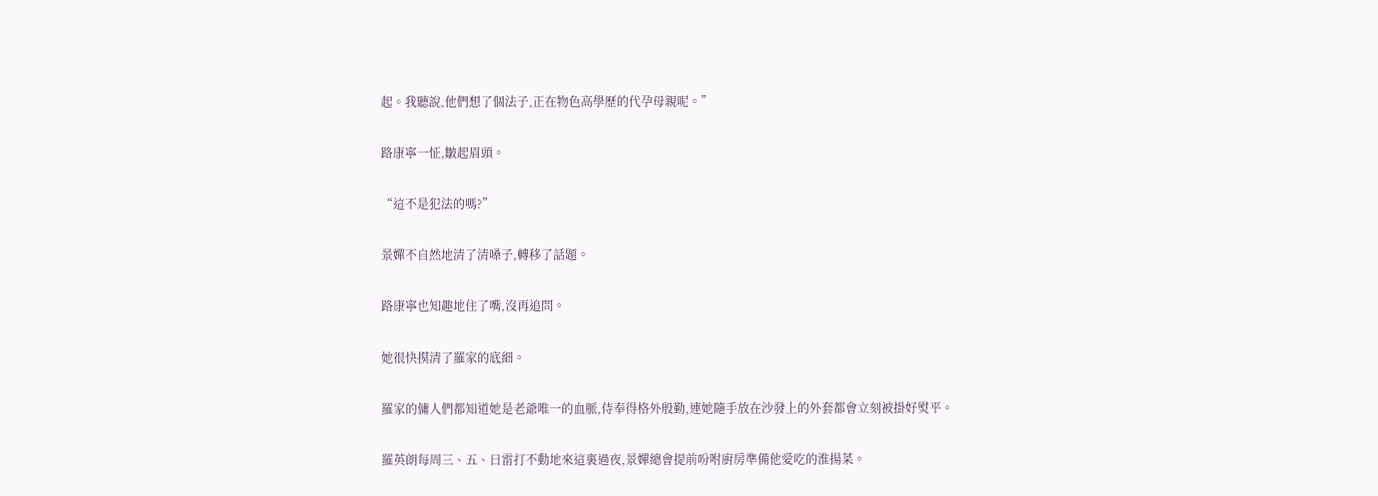起。我聽說,他們想了個法子,正在物色高學歷的代孕母親呢。”

路康寧一怔,皺起眉頭。

“這不是犯法的嗎?”

景嬋不自然地清了清嗓子,轉移了話題。

路康寧也知趣地住了嘴,沒再追問。

她很快摸清了羅家的底細。

羅家的傭人們都知道她是老爺唯一的血脈,侍奉得格外殷勤,連她隨手放在沙發上的外套都會立刻被掛好熨平。

羅英朗每周三、五、日雷打不動地來這裏過夜,景嬋總會提前吩咐廚房準備他愛吃的淮揚菜。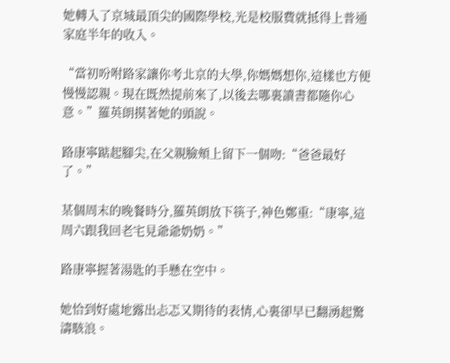她轉入了京城最頂尖的國際學校,光是校服費就抵得上普通家庭半年的收入。

“當初吩咐路家讓你考北京的大學,你媽媽想你,這樣也方便慢慢認親。現在既然提前來了,以後去哪裏讀書都隨你心意。”羅英朗摸著她的頭說。

路康寧踮起腳尖,在父親臉頰上留下一個吻:“爸爸最好了。”

某個周末的晚餐時分,羅英朗放下筷子,神色鄭重:“康寧,這周六跟我回老宅見爺爺奶奶。”

路康寧握著湯匙的手懸在空中。

她恰到好處地露出忐忑又期待的表情,心裏卻早已翻湧起驚濤駭浪。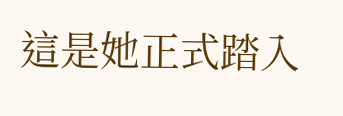這是她正式踏入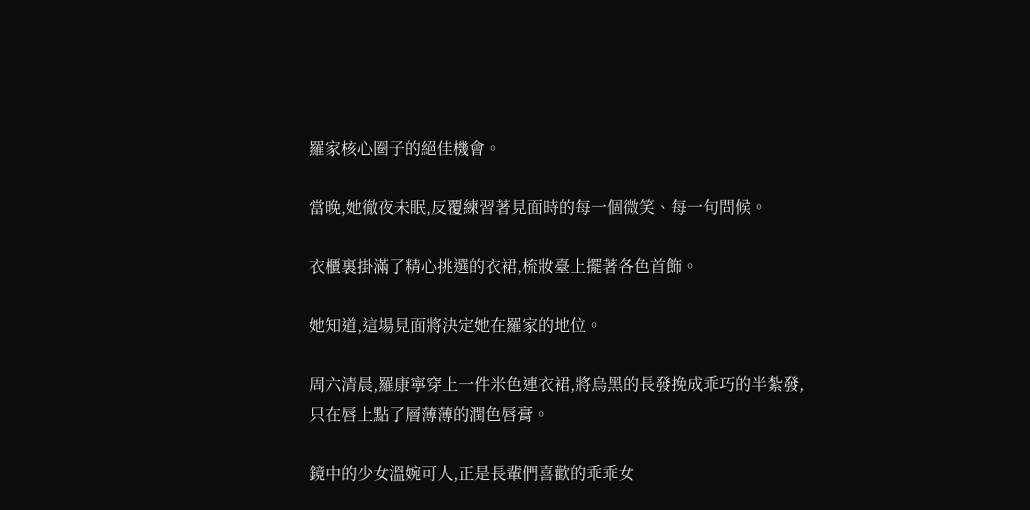羅家核心圈子的絕佳機會。

當晚,她徹夜未眠,反覆練習著見面時的每一個微笑、每一句問候。

衣櫃裏掛滿了精心挑選的衣裙,梳妝臺上擺著各色首飾。

她知道,這場見面將決定她在羅家的地位。

周六清晨,羅康寧穿上一件米色連衣裙,將烏黑的長發挽成乖巧的半紮發,只在唇上點了層薄薄的潤色唇膏。

鏡中的少女溫婉可人,正是長輩們喜歡的乖乖女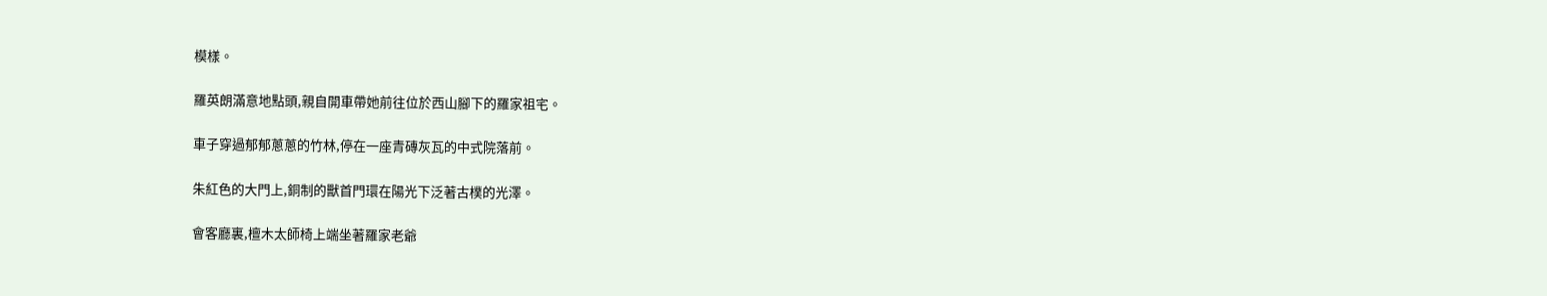模樣。

羅英朗滿意地點頭,親自開車帶她前往位於西山腳下的羅家祖宅。

車子穿過郁郁蔥蔥的竹林,停在一座青磚灰瓦的中式院落前。

朱紅色的大門上,銅制的獸首門環在陽光下泛著古樸的光澤。

會客廳裏,檀木太師椅上端坐著羅家老爺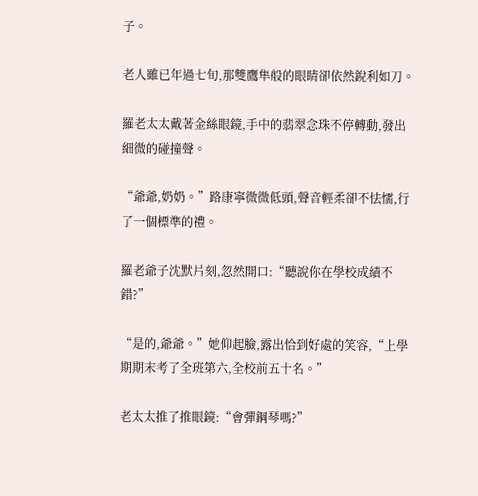子。

老人雖已年過七旬,那雙鷹隼般的眼睛卻依然銳利如刀。

羅老太太戴著金絲眼鏡,手中的翡翠念珠不停轉動,發出細微的碰撞聲。

“爺爺,奶奶。”路康寧微微低頭,聲音輕柔卻不怯懦,行了一個標準的禮。

羅老爺子沈默片刻,忽然開口:“聽說你在學校成績不錯?”

“是的,爺爺。”她仰起臉,露出恰到好處的笑容,“上學期期末考了全班第六,全校前五十名。”

老太太推了推眼鏡:“會彈鋼琴嗎?”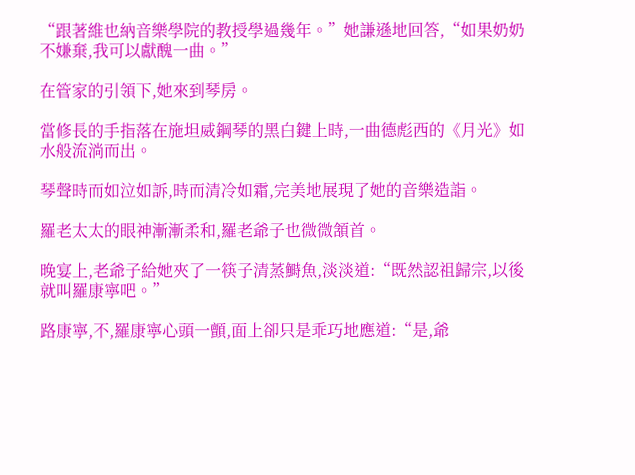“跟著維也納音樂學院的教授學過幾年。”她謙遜地回答,“如果奶奶不嫌棄,我可以獻醜一曲。”

在管家的引領下,她來到琴房。

當修長的手指落在施坦威鋼琴的黑白鍵上時,一曲德彪西的《月光》如水般流淌而出。

琴聲時而如泣如訴,時而清冷如霜,完美地展現了她的音樂造詣。

羅老太太的眼神漸漸柔和,羅老爺子也微微頷首。

晚宴上,老爺子給她夾了一筷子清蒸鰣魚,淡淡道:“既然認祖歸宗,以後就叫羅康寧吧。”

路康寧,不,羅康寧心頭一顫,面上卻只是乖巧地應道:“是,爺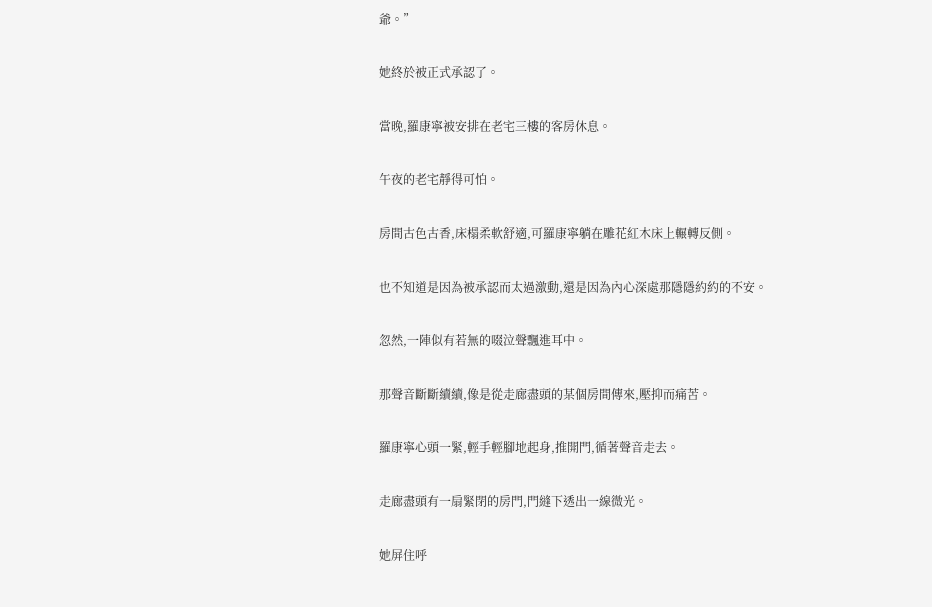爺。”

她終於被正式承認了。

當晚,羅康寧被安排在老宅三樓的客房休息。

午夜的老宅靜得可怕。

房間古色古香,床榻柔軟舒適,可羅康寧躺在雕花紅木床上輾轉反側。

也不知道是因為被承認而太過激動,還是因為內心深處那隱隱約約的不安。

忽然,一陣似有若無的啜泣聲飄進耳中。

那聲音斷斷續續,像是從走廊盡頭的某個房間傳來,壓抑而痛苦。

羅康寧心頭一緊,輕手輕腳地起身,推開門,循著聲音走去。

走廊盡頭有一扇緊閉的房門,門縫下透出一線微光。

她屏住呼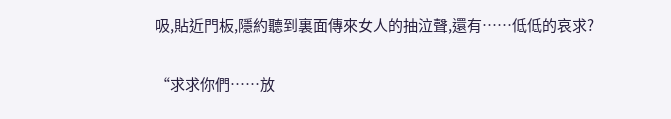吸,貼近門板,隱約聽到裏面傳來女人的抽泣聲,還有……低低的哀求?

“求求你們……放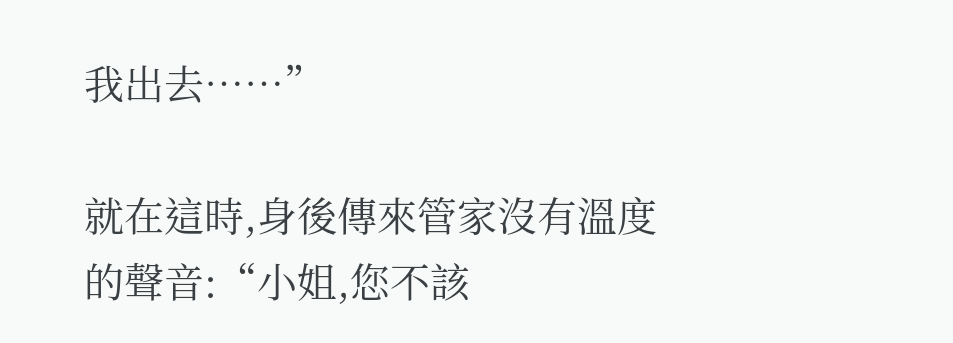我出去……”

就在這時,身後傳來管家沒有溫度的聲音:“小姐,您不該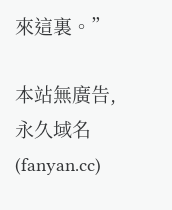來這裏。”

本站無廣告,永久域名(fanyan.cc)